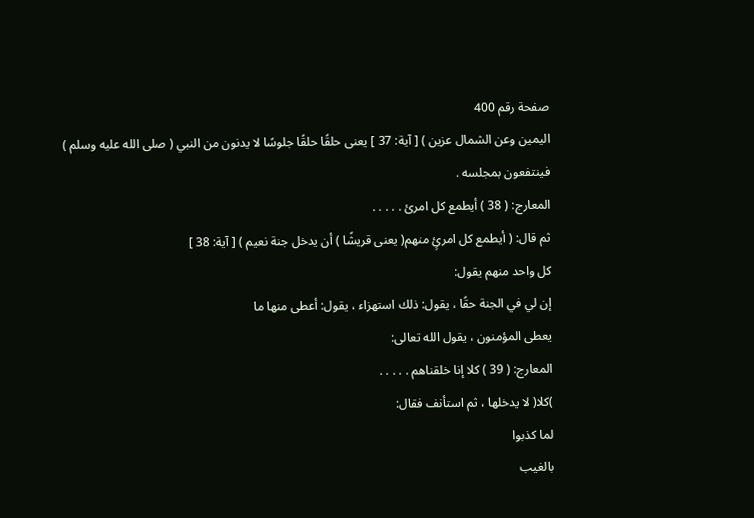صفحة رقم 400
اليمين وعن الشمال عزين ) [ آية: 37 ] يعنى حلقًا حلقًا جلوسًا لا يدنون من النبي ( صلى الله عليه وسلم )
فينتفعون بمجلسه .
المعارج: ( 38 ) أيطمع كل امرئ . . . . .
ثم قال: ( أيطمع كل امرئٍ منهم( يعنى قريشًا ) أن يدخل جنة نعيم ) [ آية: 38 ]
كل واحد منهم يقول:
إن لي في الجنة حقًا ، يقول: ذلك استهزاء ، يقول: أعطى منها ما
يعطى المؤمنون ، يقول الله تعالى:
المعارج: ( 39 ) كلا إنا خلقناهم . . . . .
)كلا( لا يدخلها ، ثم استأنف فقال:
لما كذبوا
بالغيب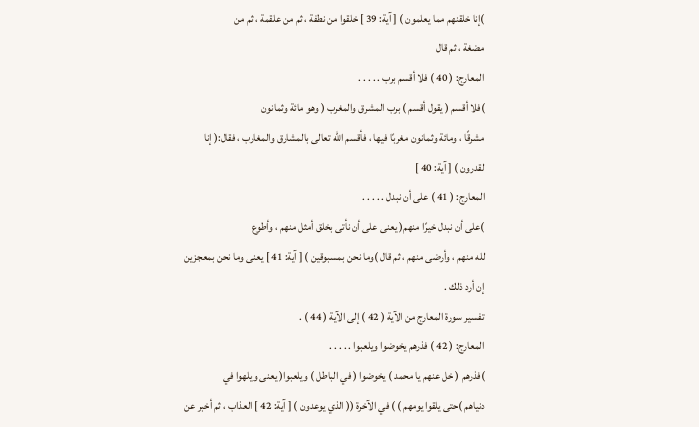)إنا خلقنهم مما يعلمون ) [ آية: 39 ] خلقوا من نطفة ، ثم من علقمة ، ثم من
مضغة ، ثم قال
المعارج: ( 40 ) فلا أقسم برب . . . . .
)فلا أقسم ( يقول أقسم ) برب المشرق والمغرب ( وهو مائة وثمانون
مشرقًا ، ومائة وثمانون مغربًا فيها ، فأقسم الله تعالى بالمشارق والمغارب ، فقال:( إنا
لقدرون ) [ آية: 40 ]
المعارج: ( 41 ) على أن نبدل . . . . .
)على أن نبدل خيرًا منهم( يعنى على أن نأتى بخلق أمثل منهم ، وأطوع
لله منهم ، وأرضى منهم ، ثم قال )وما نحن بمسبوقين ) [ آية: 41 ] يعنى وما نحن بمعجزين
إن أرد ذلك .
تفسير سورة المعارج من الآية ( 42 ) إلى الآية ( 44 ) .
المعارج: ( 42 ) فذرهم يخوضوا ويلعبوا . . . . .
)فذرهم ( خل عنهم يا محمد ) يخوضوا ( في الباطل ) ويلعبوا( يعنى ويلهوا في
دنياهم )حتى يلقوا يومهم ) ) في الآخرة (( الذي يوعدون ) [ آية: 42 ] العذاب ، ثم أخبر عن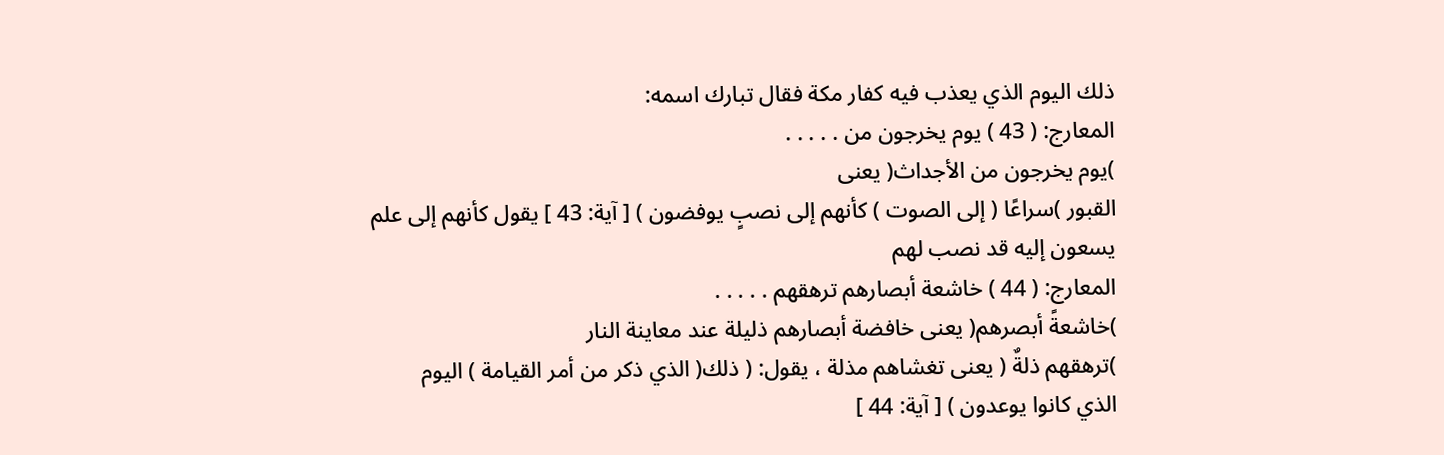ذلك اليوم الذي يعذب فيه كفار مكة فقال تبارك اسمه:
المعارج: ( 43 ) يوم يخرجون من . . . . .
)يوم يخرجون من الأجداث( يعنى
القبور )سراعًا ( إلى الصوت ) كأنهم إلى نصبٍ يوفضون ) [ آية: 43 ] يقول كأنهم إلى علم
يسعون إليه قد نصب لهم
المعارج: ( 44 ) خاشعة أبصارهم ترهقهم . . . . .
)خاشعةً أبصرهم( يعنى خافضة أبصارهم ذليلة عند معاينة النار
)ترهقهم ذلةٌ ( يعنى تغشاهم مذلة ، يقول: ( ذلك( الذي ذكر من أمر القيامة ) اليوم
الذي كانوا يوعدون ) [ آية: 44 ]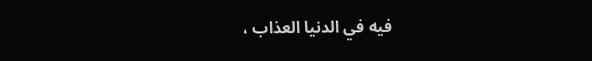فيه في الدنيا العذاب ،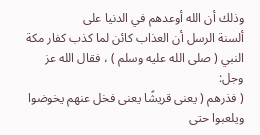وذلك أن الله أوعدهم في الدنيا على
ألسنة الرسل أن العذاب كائن لما كذب كفار مكة النبي ( صلى الله عليه وسلم ) ، فقال الله عز وجل:
( فذرهم ( يعنى قريشًا يعنى فخل عنهم يخوضوا ويلعبوا حتى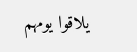يلاقوا يومهم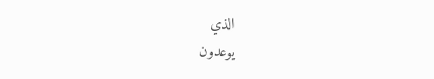الذي
يوعدون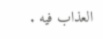العذاب فيه .